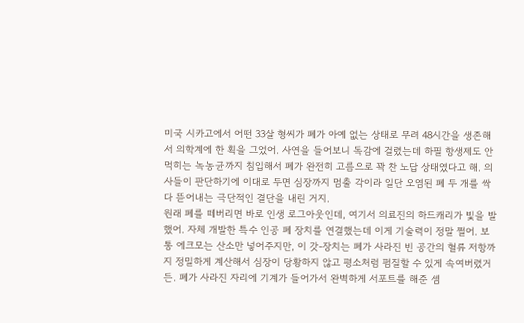미국 시카고에서 어떤 33살 형씨가 폐가 아예 없는 상태로 무려 48시간을 생존해서 의학계에 한 획을 그었어. 사연을 들어보니 독감에 걸렸는데 하필 항생제도 안 먹히는 녹농균까지 침입해서 폐가 완전히 고름으로 꽉 찬 노답 상태였다고 해. 의사들이 판단하기에 이대로 두면 심장까지 멈출 각이라 일단 오염된 폐 두 개를 싹 다 뜯어내는 극단적인 결단을 내린 거지.
원래 폐를 떼버리면 바로 인생 로그아웃인데, 여기서 의료진의 하드캐리가 빛을 발했어. 자체 개발한 특수 인공 폐 장치를 연결했는데 이게 기술력이 정말 쩔어. 보통 에크모는 산소만 넣어주지만, 이 갓-장치는 폐가 사라진 빈 공간의 혈류 저항까지 정밀하게 계산해서 심장이 당황하지 않고 평소처럼 펌질할 수 있게 속여버렸거든. 폐가 사라진 자리에 기계가 들어가서 완벽하게 서포트를 해준 셈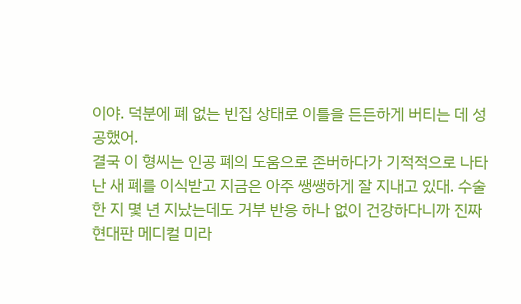이야. 덕분에 폐 없는 빈집 상태로 이틀을 든든하게 버티는 데 성공했어.
결국 이 형씨는 인공 폐의 도움으로 존버하다가 기적적으로 나타난 새 폐를 이식받고 지금은 아주 쌩쌩하게 잘 지내고 있대. 수술한 지 몇 년 지났는데도 거부 반응 하나 없이 건강하다니까 진짜 현대판 메디컬 미라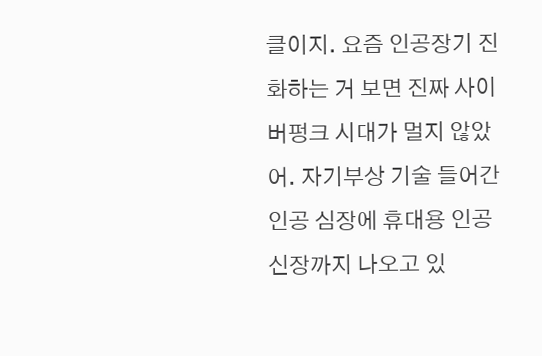클이지. 요즘 인공장기 진화하는 거 보면 진짜 사이버펑크 시대가 멀지 않았어. 자기부상 기술 들어간 인공 심장에 휴대용 인공 신장까지 나오고 있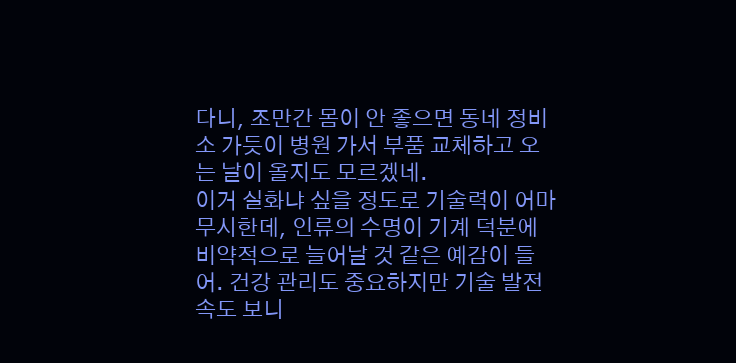다니, 조만간 몸이 안 좋으면 동네 정비소 가듯이 병원 가서 부품 교체하고 오는 날이 올지도 모르겠네.
이거 실화냐 싶을 정도로 기술력이 어마무시한데, 인류의 수명이 기계 덕분에 비약적으로 늘어날 것 같은 예감이 들어. 건강 관리도 중요하지만 기술 발전 속도 보니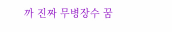까 진짜 무병장수 꿈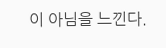이 아님을 느낀다.